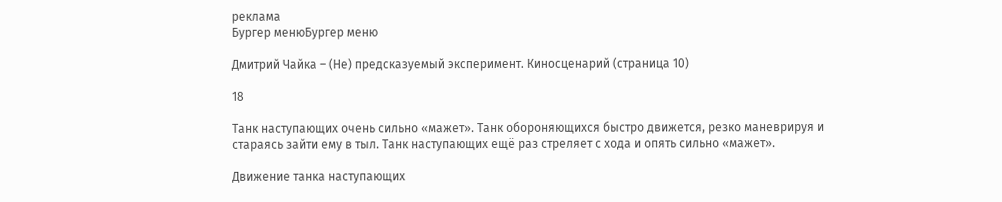реклама
Бургер менюБургер меню

Дмитрий Чайка – (Не) предсказуемый эксперимент. Киносценарий (страница 10)

18

Танк наступающих очень сильно «мажет». Танк обороняющихся быстро движется, резко маневрируя и стараясь зайти ему в тыл. Танк наступающих ещё раз стреляет с хода и опять сильно «мажет».

Движение танка наступающих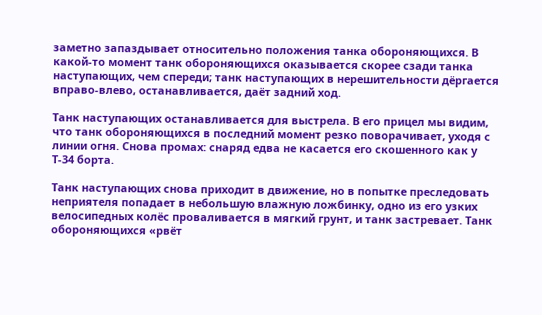заметно запаздывает относительно положения танка обороняющихся. В какой-то момент танк обороняющихся оказывается скорее сзади танка наступающих, чем спереди; танк наступающих в нерешительности дёргается вправо-влево, останавливается, даёт задний ход.

Танк наступающих останавливается для выстрела. В его прицел мы видим, что танк обороняющихся в последний момент резко поворачивает, уходя с линии огня. Снова промах: снаряд едва не касается его скошенного как у Т-34 борта.

Танк наступающих снова приходит в движение, но в попытке преследовать неприятеля попадает в небольшую влажную ложбинку, одно из его узких велосипедных колёс проваливается в мягкий грунт, и танк застревает. Танк обороняющихся «рвёт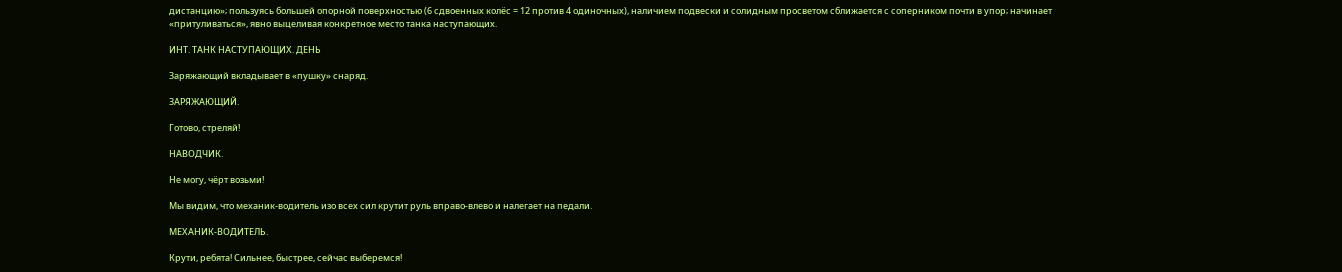дистанцию»; пользуясь большей опорной поверхностью (6 сдвоенных колёс = 12 против 4 одиночных), наличием подвески и солидным просветом сближается с соперником почти в упор; начинает «притуливаться», явно выцеливая конкретное место танка наступающих.

ИНТ. ТАНК НАСТУПАЮЩИХ. ДЕНЬ

Заряжающий вкладывает в «пушку» снаряд.

ЗАРЯЖАЮЩИЙ.

Готово, стреляй!

НАВОДЧИК.

Не могу, чёрт возьми!

Мы видим, что механик-водитель изо всех сил крутит руль вправо-влево и налегает на педали.

МЕХАНИК-ВОДИТЕЛЬ.

Крути, ребята! Сильнее, быстрее, сейчас выберемся!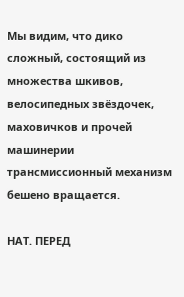Мы видим, что дико сложный, состоящий из множества шкивов, велосипедных звёздочек, маховичков и прочей машинерии трансмиссионный механизм бешено вращается.

НАТ. ПЕРЕД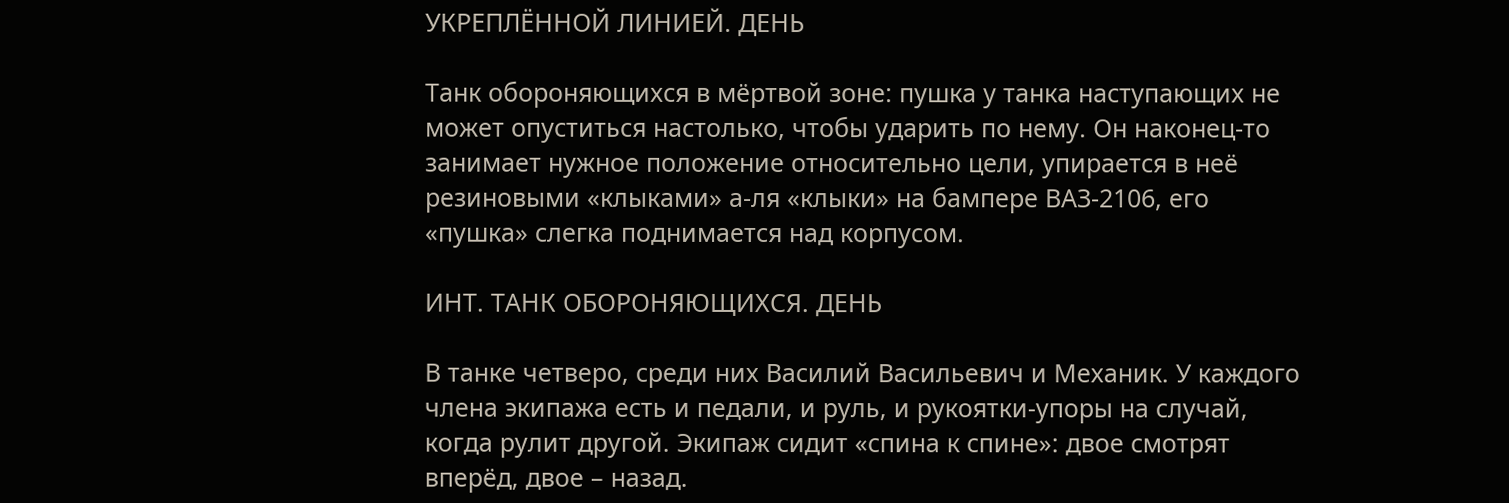УКРЕПЛЁННОЙ ЛИНИЕЙ. ДЕНЬ

Танк обороняющихся в мёртвой зоне: пушка у танка наступающих не может опуститься настолько, чтобы ударить по нему. Он наконец-то занимает нужное положение относительно цели, упирается в неё резиновыми «клыками» а-ля «клыки» на бампере ВАЗ-2106, его «пушка» слегка поднимается над корпусом.

ИНТ. ТАНК ОБОРОНЯЮЩИХСЯ. ДЕНЬ

В танке четверо, среди них Василий Васильевич и Механик. У каждого члена экипажа есть и педали, и руль, и рукоятки-упоры на случай, когда рулит другой. Экипаж сидит «спина к спине»: двое смотрят вперёд, двое – назад.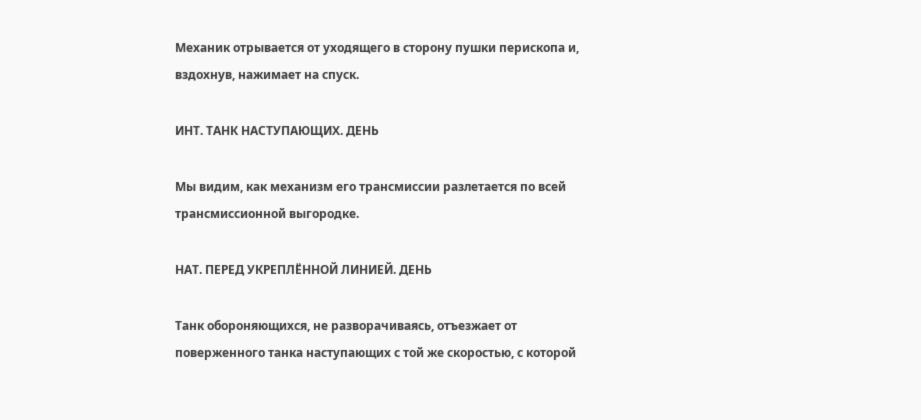Механик отрывается от уходящего в сторону пушки перископа и, вздохнув, нажимает на спуск.

ИНТ. ТАНК НАСТУПАЮЩИХ. ДЕНЬ

Мы видим, как механизм его трансмиссии разлетается по всей трансмиссионной выгородке.

НАТ. ПЕРЕД УКРЕПЛЁННОЙ ЛИНИЕЙ. ДЕНЬ

Танк обороняющихся, не разворачиваясь, отъезжает от поверженного танка наступающих с той же скоростью, с которой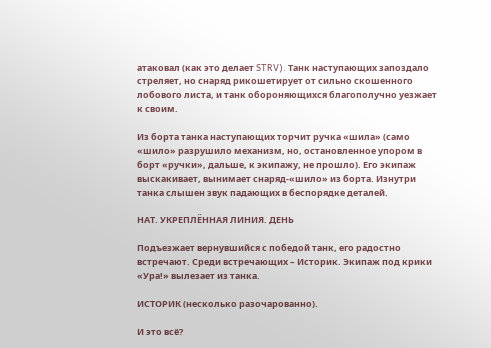атаковал (как это делает STRV). Танк наступающих запоздало стреляет, но снаряд рикошетирует от сильно скошенного лобового листа, и танк обороняющихся благополучно уезжает к своим.

Из борта танка наступающих торчит ручка «шила» (само «шило» разрушило механизм, но, остановленное упором в борт «ручки», дальше, к экипажу, не прошло). Его экипаж выскакивает, вынимает снаряд-«шило» из борта. Изнутри танка слышен звук падающих в беспорядке деталей.

НАТ. УКРЕПЛЁННАЯ ЛИНИЯ. ДЕНЬ

Подъезжает вернувшийся с победой танк, его радостно встречают. Среди встречающих – Историк. Экипаж под крики «Ура!» вылезает из танка.

ИСТОРИК (несколько разочарованно).

И это всё?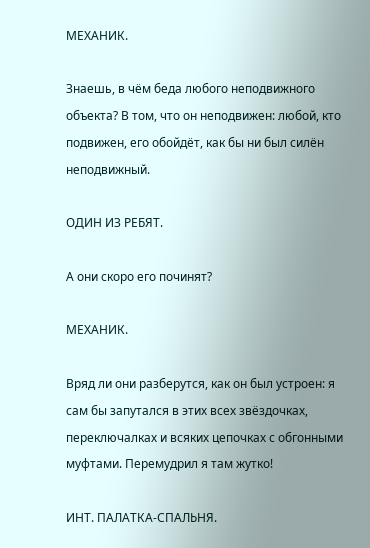МЕХАНИК.

Знаешь, в чём беда любого неподвижного объекта? В том, что он неподвижен: любой, кто подвижен, его обойдёт, как бы ни был силён неподвижный.

ОДИН ИЗ РЕБЯТ.

А они скоро его починят?

МЕХАНИК.

Вряд ли они разберутся, как он был устроен: я сам бы запутался в этих всех звёздочках, переключалках и всяких цепочках с обгонными муфтами. Перемудрил я там жутко!

ИНТ. ПАЛАТКА-СПАЛЬНЯ.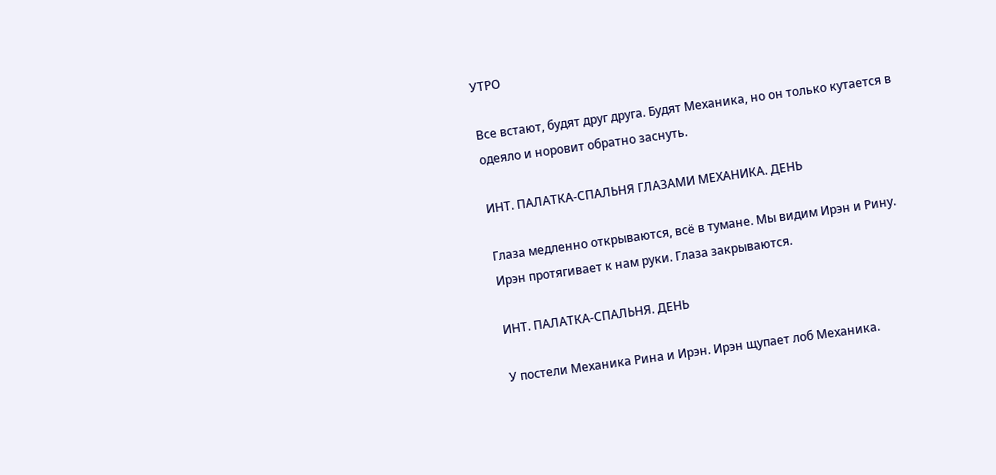УТРО

Все встают, будят друг друга. Будят Механика, но он только кутается в одеяло и норовит обратно заснуть.

ИНТ. ПАЛАТКА-СПАЛЬНЯ ГЛАЗАМИ МЕХАНИКА. ДЕНЬ

Глаза медленно открываются, всё в тумане. Мы видим Ирэн и Рину. Ирэн протягивает к нам руки. Глаза закрываются.

ИНТ. ПАЛАТКА-СПАЛЬНЯ. ДЕНЬ

У постели Механика Рина и Ирэн. Ирэн щупает лоб Механика.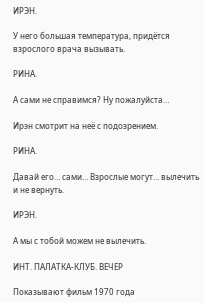ИРЭН.

У него большая температура, придётся взрослого врача вызывать.

РИНА.

А сами не справимся? Ну пожалуйста…

Ирэн смотрит на неё с подозрением.

РИНА.

Давай его… сами… Взрослые могут… вылечить и не вернуть.

ИРЭН.

А мы с тобой можем не вылечить.

ИНТ. ПАЛАТКА-КЛУБ. ВЕЧЕР

Показывают фильм 1970 года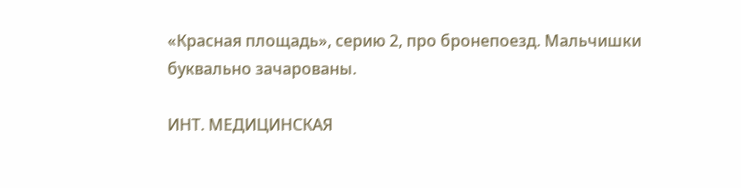«Красная площадь», серию 2, про бронепоезд. Мальчишки буквально зачарованы.

ИНТ. МЕДИЦИНСКАЯ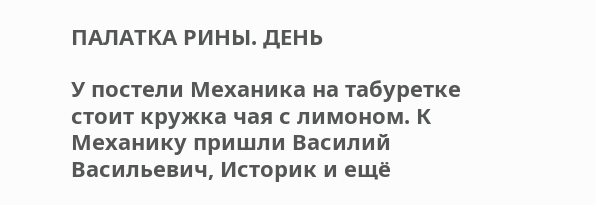ПАЛАТКА РИНЫ. ДЕНЬ

У постели Механика на табуретке стоит кружка чая с лимоном. К Механику пришли Василий Васильевич, Историк и ещё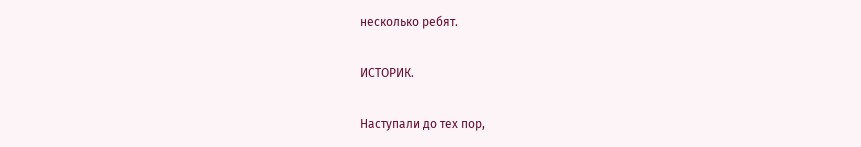несколько ребят.

ИСТОРИК.

Наступали до тех пор,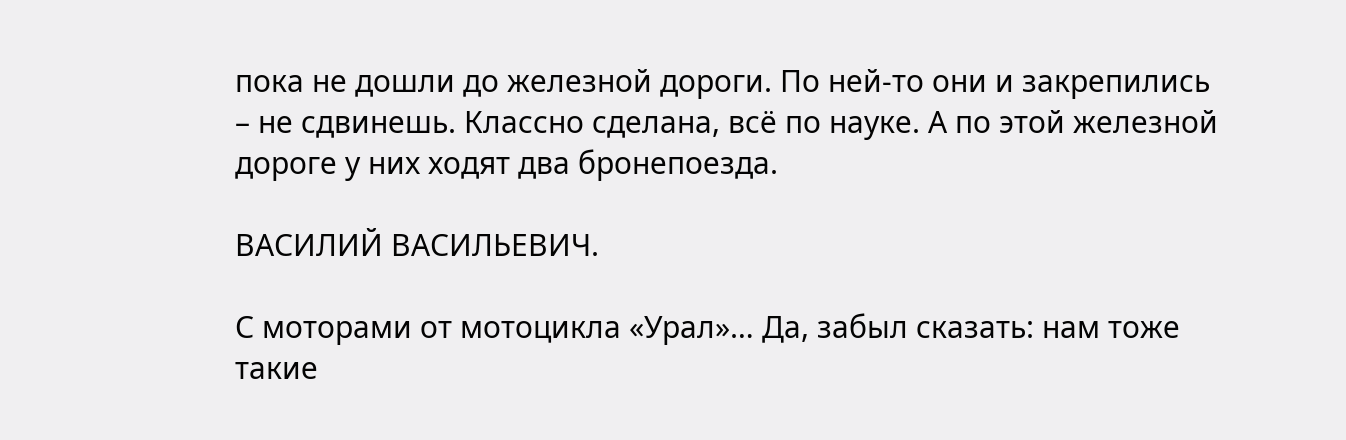пока не дошли до железной дороги. По ней-то они и закрепились – не сдвинешь. Классно сделана, всё по науке. А по этой железной дороге у них ходят два бронепоезда.

ВАСИЛИЙ ВАСИЛЬЕВИЧ.

С моторами от мотоцикла «Урал»… Да, забыл сказать: нам тоже такие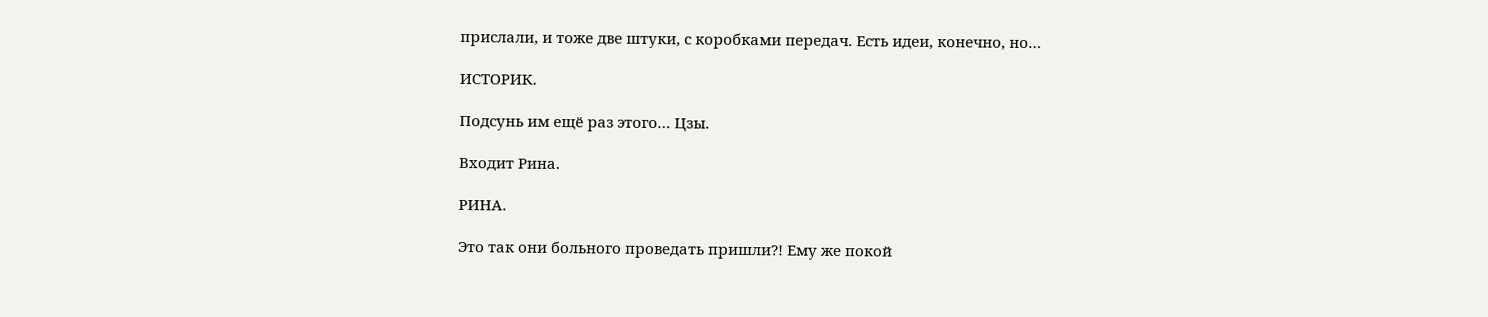прислали, и тоже две штуки, с коробками передач. Есть идеи, конечно, но…

ИСТОРИК.

Подсунь им ещё раз этого… Цзы.

Входит Рина.

РИНА.

Это так они больного проведать пришли?! Ему же покой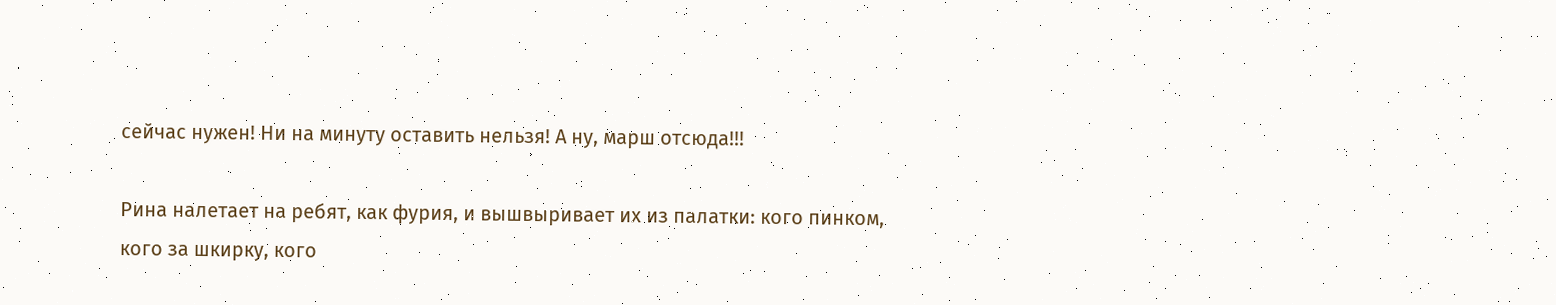сейчас нужен! Ни на минуту оставить нельзя! А ну, марш отсюда!!!

Рина налетает на ребят, как фурия, и вышвыривает их из палатки: кого пинком, кого за шкирку, кого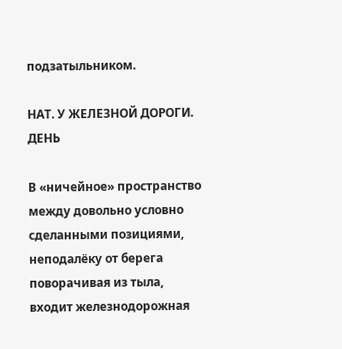подзатыльником.

НАТ. У ЖЕЛЕЗНОЙ ДОРОГИ. ДЕНЬ

В «ничейное» пространство между довольно условно сделанными позициями, неподалёку от берега поворачивая из тыла, входит железнодорожная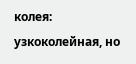колея: узкоколейная, но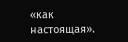«как настоящая».